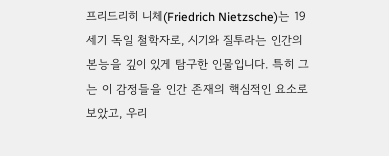프리드리히 니체(Friedrich Nietzsche)는 19세기 독일 철학자로, 시기와 질투라는 인간의 본능을 깊이 있게 탐구한 인물입니다. 특히 그는 이 감정들을 인간 존재의 핵심적인 요소로 보았고, 우리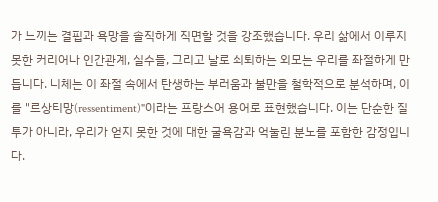가 느끼는 결핍과 욕망을 솔직하게 직면할 것을 강조했습니다. 우리 삶에서 이루지 못한 커리어나 인간관계, 실수들, 그리고 날로 쇠퇴하는 외모는 우리를 좌절하게 만듭니다. 니체는 이 좌절 속에서 탄생하는 부러움과 불만을 철학적으로 분석하며, 이를 "르상티망(ressentiment)"이라는 프랑스어 용어로 표현했습니다. 이는 단순한 질투가 아니라, 우리가 얻지 못한 것에 대한 굴욕감과 억눌린 분노를 포함한 감정입니다.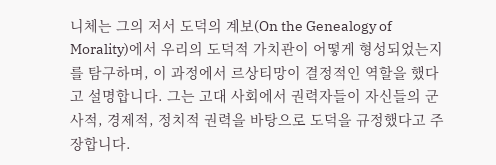니체는 그의 저서 도덕의 계보(On the Genealogy of Morality)에서 우리의 도덕적 가치관이 어떻게 형성되었는지를 탐구하며, 이 과정에서 르상티망이 결정적인 역할을 했다고 설명합니다. 그는 고대 사회에서 권력자들이 자신들의 군사적, 경제적, 정치적 권력을 바탕으로 도덕을 규정했다고 주장합니다.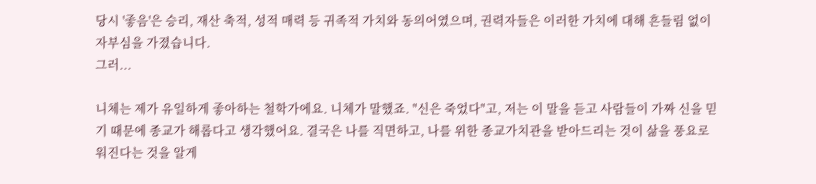당시 '좋음'은 승리, 재산 축적, 성적 매력 등 귀족적 가치와 동의어였으며, 권력자들은 이러한 가치에 대해 흔들림 없이 자부심을 가졌습니다.
그러...

니체는 제가 유일하게 좋아하는 철학가에요. 니체가 말했죠. "신은 죽었다"고, 저는 이 말을 듣고 사람들이 가짜 신을 믿기 때문에 종교가 해롭다고 생각했어요. 결국은 나를 직면하고, 나를 위한 종교가치관을 받아드리는 것이 삶을 풍요로워진다는 것을 알게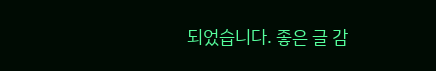되었습니다. 좋은 글 감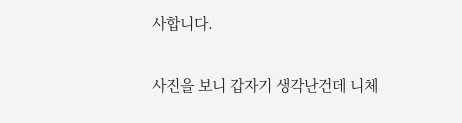사합니다.

사진을 보니 갑자기 생각난건데 니체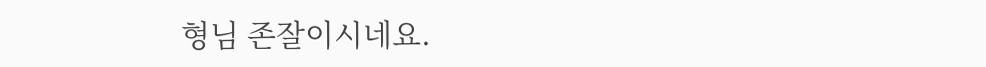형님 존잘이시네요.